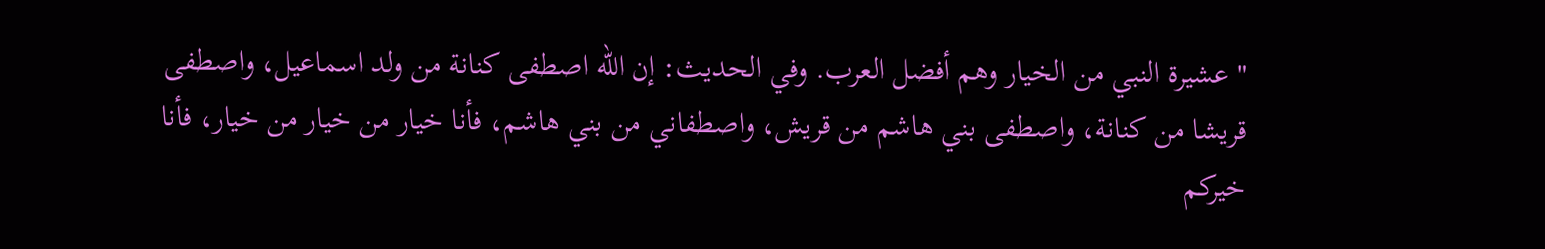" عشيرة النبي من الخيار وهم أفضل العرب. وفي الحديث: إن الله اصطفى كنانة من ولد اسماعيل، واصطفى قريشا من كنانة، واصطفى بني هاشم من قريش، واصطفاني من بني هاشم، فأنا خيار من خيار من خيار، فأنا خيركم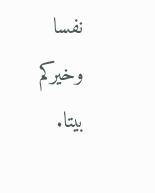نفسا وخيركم بيتا.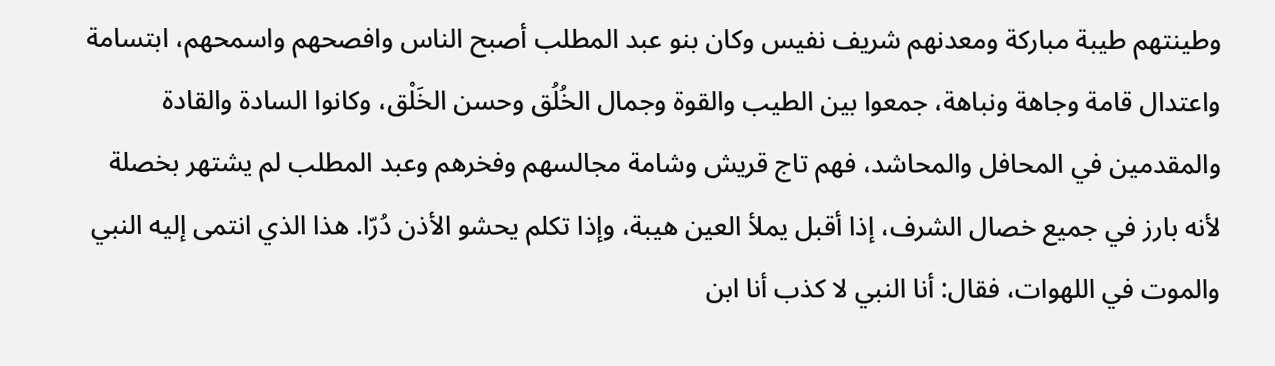وطينتهم طيبة مباركة ومعدنهم شريف نفيس وكان بنو عبد المطلب أصبح الناس وافصحهم واسمحهم، ابتسامة واعتدال قامة وجاهة ونباهة، جمعوا بين الطيب والقوة وجمال الخُلُق وحسن الخَلْق، وكانوا السادة والقادة والمقدمين في المحافل والمحاشد، فهم تاج قريش وشامة مجالسهم وفخرهم وعبد المطلب لم يشتهر بخصلة لأنه بارز في جميع خصال الشرف، إذا أقبل يملأ العين هيبة، وإذا تكلم يحشو الأذن دُرّا. هذا الذي انتمى إليه النبي والموت في اللهوات، فقال: أنا النبي لا كذب أنا ابن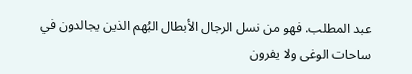عبد المطلب. فهو من نسل الرجال الأبطال البُهم الذين يجالدون في ساحات الوغى ولا يفرون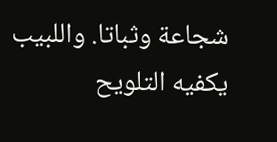شجاعة وثباتا. واللبيب يكفيه التلويح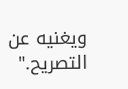ويغنيه عن التصريح."